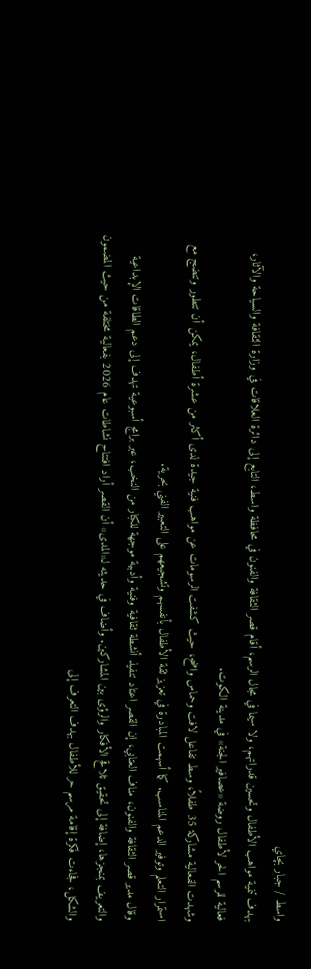واسط / جبار بچاي
بهدف تنمية مواهب الأطفال وتحسين قدراتهم، ولا سيما في مجال الرسم، أقام قصر الثقافة والفنون في محافظة واسط، التابع إلى دائرة العلاقات في وزارة الثقافة والسياحة والآثار، فعالية للرسم الحر لأطفال روضة «عصافير الجنة» في مدينة الكوت.
وشهدت الفعالية مشاركة 35 طفلاً، وسط تفاعل لافت وحماس واضح، حيث كشفت الرسومات عن مواهب فنية جيدة لدى أكثر من عشرة أطفال، يمكن أن تتطور وتنضج مع استمرار التعلم وتوفير الدعم المناسب. كما أسهمت المبادرة في تعزيز ثقة الأطفال بأنفسهم وتشجيعهم على التعبير الفني بحرية.
وقال مدير قصر الثقافة والفنون، مناف العتابي، إن القصر اعتاد تنفيذ أنشطة ثقافية وفنية وأدبية موجهة للكبار من النخب، عبر برامج أسبوعية تهدف إلى دعم الطاقات الإبداعية والتعريف بمنجزها، إضافة إلى تحقيق تلاقح الأفكار والرؤى بين المشاركين. وأضاف في حديثه لـ«المدى» أن القصر أراد افتتاح نشاطات عام 2026 بفعالية مختلفة من حيث المضمون والشكل، فجاءت فكرة إقامة مرسم حر للأطفال بهدف التعرف إلى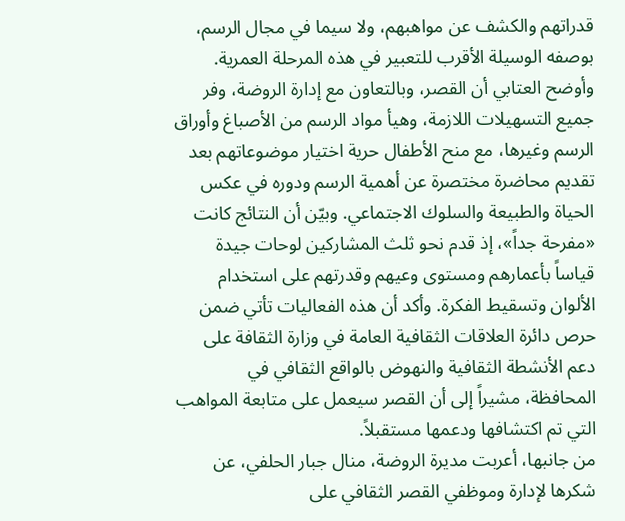قدراتهم والكشف عن مواهبهم، ولا سيما في مجال الرسم، بوصفه الوسيلة الأقرب للتعبير في هذه المرحلة العمرية.
وأوضح العتابي أن القصر، وبالتعاون مع إدارة الروضة، وفر جميع التسهيلات اللازمة، وهيأ مواد الرسم من الأصباغ وأوراق الرسم وغيرها، مع منح الأطفال حرية اختيار موضوعاتهم بعد تقديم محاضرة مختصرة عن أهمية الرسم ودوره في عكس الحياة والطبيعة والسلوك الاجتماعي. وبيّن أن النتائج كانت «مفرحة جداً»، إذ قدم نحو ثلث المشاركين لوحات جيدة قياساً بأعمارهم ومستوى وعيهم وقدرتهم على استخدام الألوان وتسقيط الفكرة. وأكد أن هذه الفعاليات تأتي ضمن حرص دائرة العلاقات الثقافية العامة في وزارة الثقافة على دعم الأنشطة الثقافية والنهوض بالواقع الثقافي في المحافظة، مشيراً إلى أن القصر سيعمل على متابعة المواهب التي تم اكتشافها ودعمها مستقبلاً.
من جانبها، أعربت مديرة الروضة، منال جبار الحلفي، عن شكرها لإدارة وموظفي القصر الثقافي على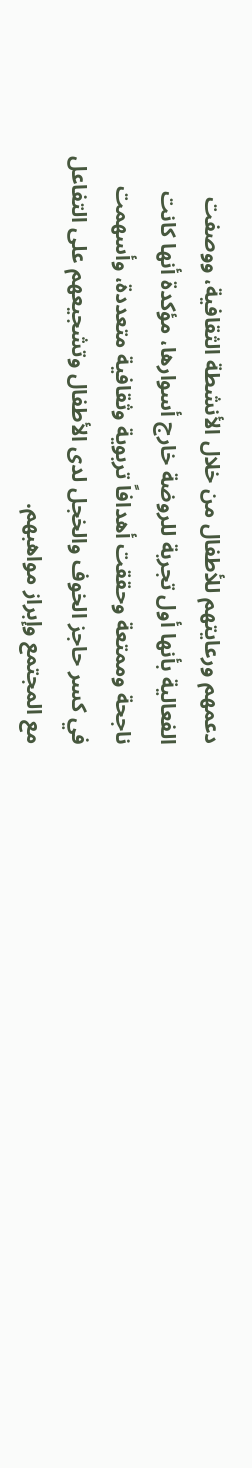دعمهم ورعايتهم للأطفال من خلال الأنشطة الثقافية، ووصفت الفعالية بأنها أول تجربة للروضة خارج أسوارها، مؤكدة أنها كانت ناجحة وممتعة وحققت أهدافاً تربوية وثقافية متعددة، وأسهمت في كسر حاجز الخوف والخجل لدى الأطفال وتشجيعهم على التفاعل مع المجتمع وإبراز مواهبهم.